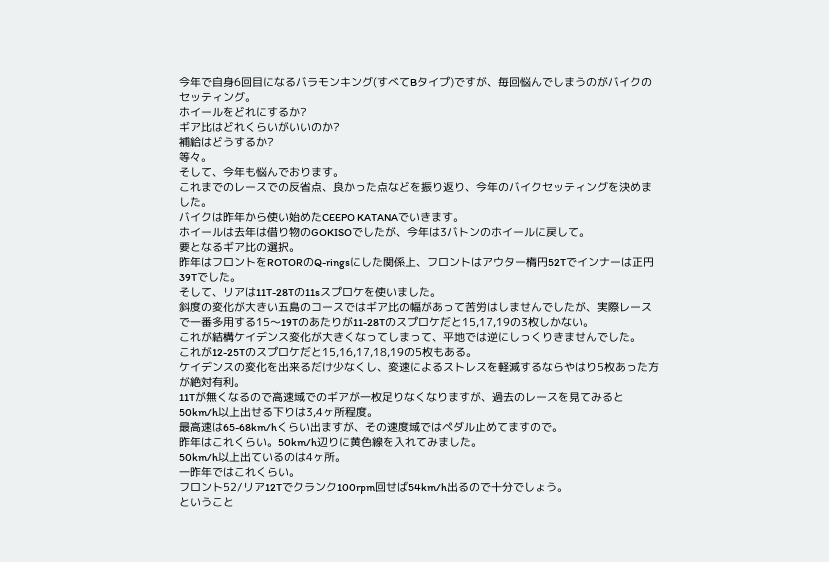今年で自身6回目になるバラモンキング(すべてBタイプ)ですが、毎回悩んでしまうのがバイクのセッティング。
ホイールをどれにするか?
ギア比はどれくらいがいいのか?
補給はどうするか?
等々。
そして、今年も悩んでおります。
これまでのレースでの反省点、良かった点などを振り返り、今年のバイクセッティングを決めました。
バイクは昨年から使い始めたCEEPO KATANAでいきます。
ホイールは去年は借り物のGOKISOでしたが、今年は3バトンのホイールに戻して。
要となるギア比の選択。
昨年はフロントをROTORのQ-ringsにした関係上、フロントはアウター楕円52Tでインナーは正円39Tでした。
そして、リアは11T-28Tの11sスプロケを使いました。
斜度の変化が大きい五島のコースではギア比の幅があって苦労はしませんでしたが、実際レースで一番多用する15〜19Tのあたりが11-28Tのスプロケだと15,17,19の3枚しかない。
これが結構ケイデンス変化が大きくなってしまって、平地では逆にしっくりきませんでした。
これが12-25Tのスプロケだと15,16,17,18,19の5枚もある。
ケイデンスの変化を出来るだけ少なくし、変速によるストレスを軽減するならやはり5枚あった方が絶対有利。
11Tが無くなるので高速域でのギアが一枚足りなくなりますが、過去のレースを見てみると50km/h以上出せる下りは3,4ヶ所程度。
最高速は65-68km/hくらい出ますが、その速度域ではペダル止めてますので。
昨年はこれくらい。50km/h辺りに黄色線を入れてみました。
50km/h以上出ているのは4ヶ所。
一昨年ではこれくらい。
フロント52/リア12Tでクランク100rpm回せば54km/h出るので十分でしょう。
ということ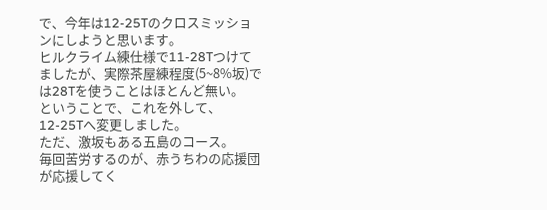で、今年は12-25Tのクロスミッションにしようと思います。
ヒルクライム練仕様で11-28Tつけてましたが、実際茶屋練程度(5~8%坂)では28Tを使うことはほとんど無い。
ということで、これを外して、12-25Tへ変更しました。
ただ、激坂もある五島のコース。
毎回苦労するのが、赤うちわの応援団が応援してく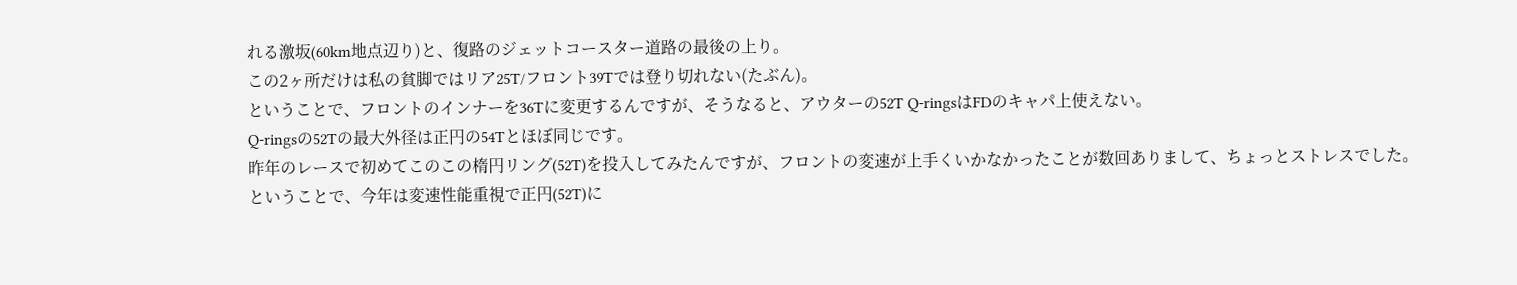れる激坂(60km地点辺り)と、復路のジェットコースター道路の最後の上り。
この2ヶ所だけは私の貧脚ではリア25T/フロント39Tでは登り切れない(たぶん)。
ということで、フロントのインナーを36Tに変更するんですが、そうなると、アウターの52T Q-ringsはFDのキャパ上使えない。
Q-ringsの52Tの最大外径は正円の54Tとほぼ同じです。
昨年のレースで初めてこのこの楕円リング(52T)を投入してみたんですが、フロントの変速が上手くいかなかったことが数回ありまして、ちょっとストレスでした。
ということで、今年は変速性能重視で正円(52T)に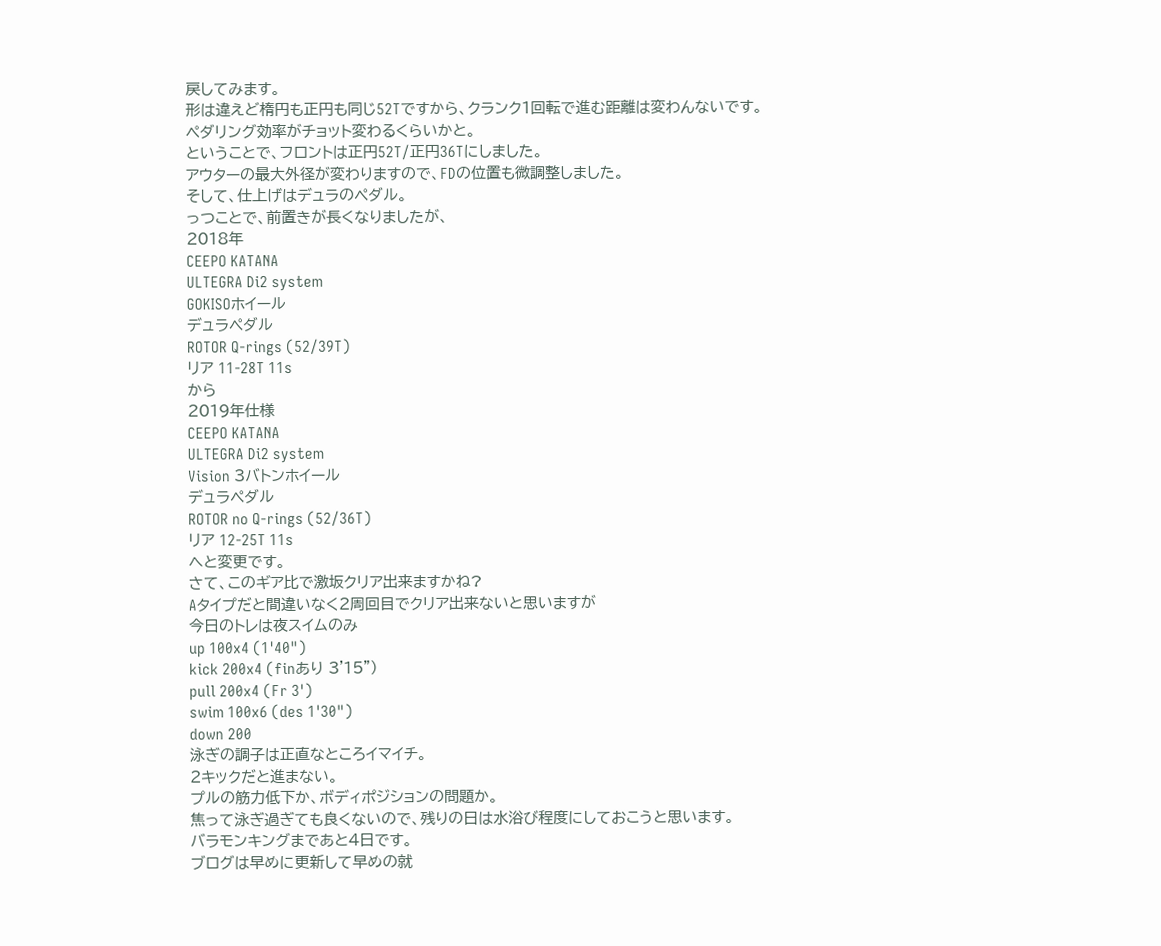戻してみます。
形は違えど楕円も正円も同じ52Tですから、クランク1回転で進む距離は変わんないです。
ペダリング効率がチョット変わるくらいかと。
ということで、フロントは正円52T/正円36Tにしました。
アウターの最大外径が変わりますので、FDの位置も微調整しました。
そして、仕上げはデュラのペダル。
っつことで、前置きが長くなりましたが、
2018年
CEEPO KATANA
ULTEGRA Di2 system
GOKISOホイール
デュラペダル
ROTOR Q-rings (52/39T)
リア 11-28T 11s
から
2019年仕様
CEEPO KATANA
ULTEGRA Di2 system
Vision 3バトンホイール
デュラペダル
ROTOR no Q-rings (52/36T)
リア 12-25T 11s
へと変更です。
さて、このギア比で激坂クリア出来ますかね?
Aタイプだと間違いなく2周回目でクリア出来ないと思いますが
今日のトレは夜スイムのみ
up 100x4 (1'40")
kick 200x4 (finあり 3'15")
pull 200x4 (Fr 3')
swim 100x6 (des 1'30")
down 200
泳ぎの調子は正直なところイマイチ。
2キックだと進まない。
プルの筋力低下か、ボディポジションの問題か。
焦って泳ぎ過ぎても良くないので、残りの日は水浴び程度にしておこうと思います。
バラモンキングまであと4日です。
ブログは早めに更新して早めの就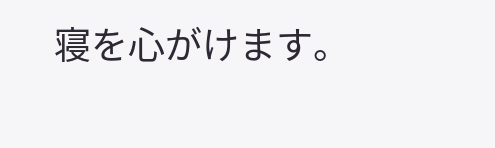寝を心がけます。